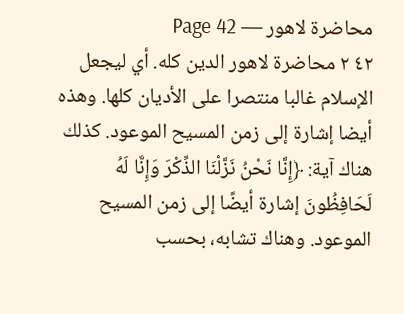محاضرة لاهور — Page 42
٤٢ ۲ محاضرة لاهور الدين كله. أي ليجعل الإسلام غالبا منتصرا على الأديان كلها. وهذه أيضا إشارة إلى زمن المسيح الموعود. كذلك هناك آية: ﴿إِنَّا نَحْنُ نَزَّلْنَا الذِّكْرَ وَإِنَّا لَهُ لَحَافِظُونَ إشارة أيضًا إلى زمن المسيح الموعود. وهناك تشابه، بحسب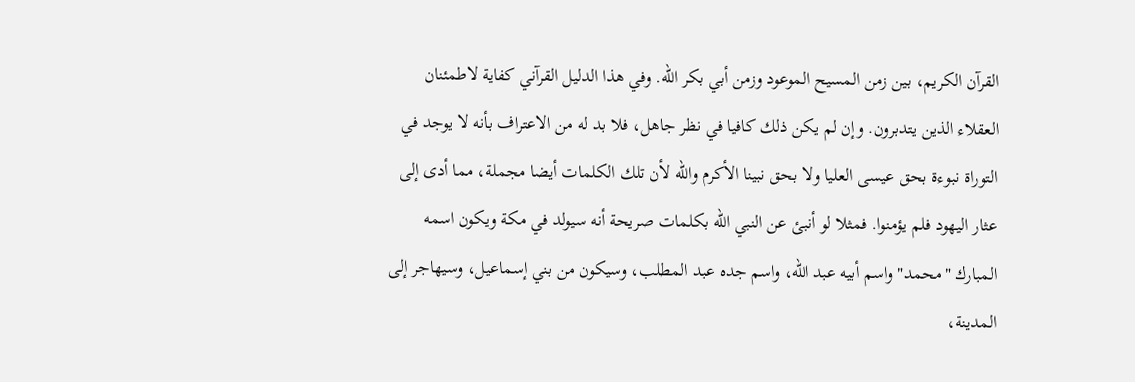القرآن الكريم، بين زمن المسيح الموعود وزمن أبي بكر الله. وفي هذا الدليل القرآني كفاية لاطمئنان العقلاء الذين يتدبرون. وإن لم يكن ذلك كافيا في نظر جاهل، فلا بد له من الاعتراف بأنه لا يوجد في التوراة نبوءة بحق عيسى العليا ولا بحق نبينا الأكرم والله لأن تلك الكلمات أيضا مجملة، مما أدى إلى عثار اليهود فلم يؤمنوا. فمثلا لو أنبئ عن النبي الله بكلمات صريحة أنه سيولد في مكة ويكون اسمه المبارك "محمد" واسم أبيه عبد الله، واسم جده عبد المطلب، وسيكون من بني إسماعيل، وسيهاجر إلى المدينة،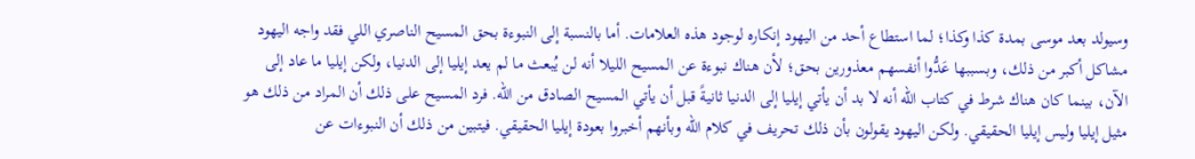وسيولد بعد موسى بمدة كذا وكذا؛ لما استطاع أحد من اليهود إنكاره لوجود هذه العلامات. أما بالنسبة إلى النبوءة بحق المسيح الناصري اللي فقد واجه اليهود مشاكل أكبر من ذلك، وبسببها عَدُّوا أنفسهم معذورين بحق؛ لأن هناك نبوءة عن المسيح الليلا أنه لن يُبعث ما لم يعد إيليا إلى الدنيا، ولكن إيليا ما عاد إلى الآن، بينما كان هناك شرط في كتاب الله أنه لا بد أن يأتي إيليا إلى الدنيا ثانيةً قبل أن يأتي المسيح الصادق من الله. فرد المسيح على ذلك أن المراد من ذلك هو مثيل إيليا وليس إيليا الحقيقي. ولكن اليهود يقولون بأن ذلك تحريف في كلام الله وبأنهم أخبروا بعودة إيليا الحقيقي. فيتبين من ذلك أن النبوءات عن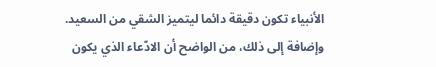الأنبياء تكون دقيقة دائما ليتميز الشقي من السعيد. وإضافة إلى ذلك، من الواضح أن الادّعاء الذي يكون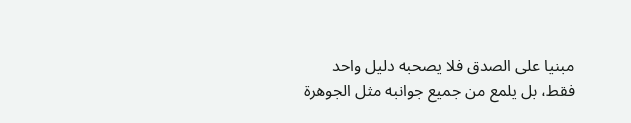مبنيا على الصدق فلا يصحبه دليل واحد فقط، بل يلمع من جميع جوانبه مثل الجوهرة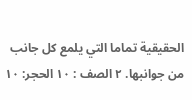الحقيقية تماما التي يلمع كل جانب من جوانبها. ۲ الصف : ١٠ الحجر: ١٠